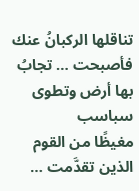تناقلها الركبانُ عنك فأصبحت … تجابُ بها أرض وتطوى سباسب
مغيظًا من القوم الذين تقدَّمت …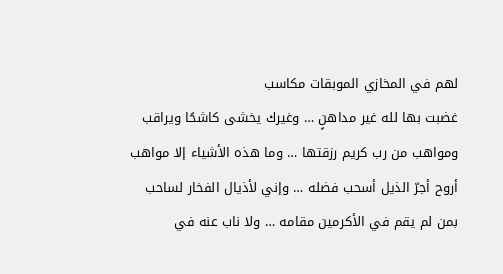لهم في المخازي الموبقات مكاسب
غضبت بها لله غير مداهنٍ … وغيرك يخشى كاشحًا ويراقب
ومواهب من رب كريم رزقتها … وما هذه الأشياء إلا مواهب
أروح أجرّ الذيل أسحب فضله … وإني لأذيال الفخار لساحب
بمن لم يقم في الأكرمين مقامه … ولا ناب عنه في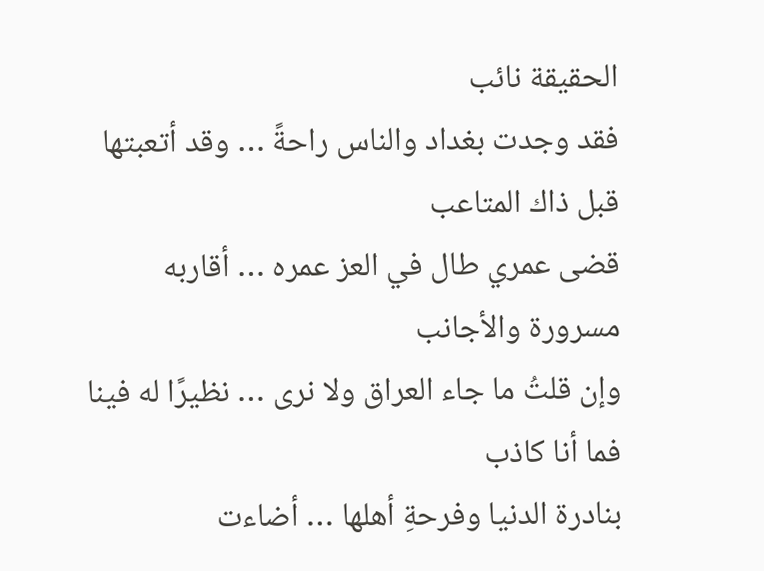الحقيقة نائب
فقد وجدت بغداد والناس راحةً … وقد أتعبتها قبل ذاك المتاعب
قضى عمري طال في العز عمره … أقاربه مسرورة والأجانب
وإن قلتُ ما جاء العراق ولا نرى … نظيرًا له فينا فما أنا كاذب
بنادرة الدنيا وفرحةِ أهلها … أضاءت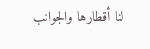لنا أقطارها والجوانب